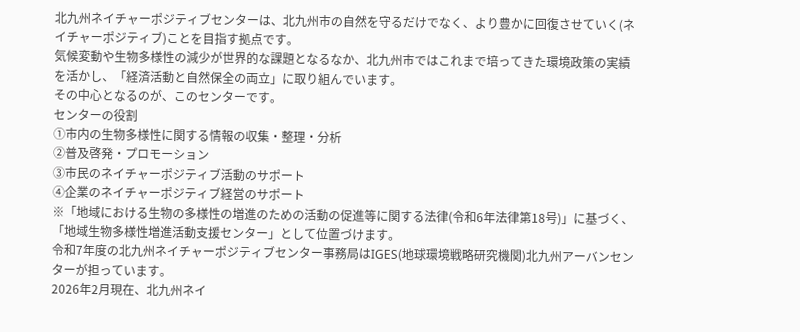北九州ネイチャーポジティブセンターは、北九州市の自然を守るだけでなく、より豊かに回復させていく(ネイチャーポジティブ)ことを目指す拠点です。
気候変動や生物多様性の減少が世界的な課題となるなか、北九州市ではこれまで培ってきた環境政策の実績を活かし、「経済活動と自然保全の両立」に取り組んでいます。
その中心となるのが、このセンターです。
センターの役割
①市内の生物多様性に関する情報の収集・整理・分析
②普及啓発・プロモーション
③市民のネイチャーポジティブ活動のサポート
④企業のネイチャーポジティブ経営のサポート
※「地域における生物の多様性の増進のための活動の促進等に関する法律(令和6年法律第18号)」に基づく、「地域生物多様性増進活動支援センター」として位置づけます。
令和7年度の北九州ネイチャーポジティブセンター事務局はIGES(地球環境戦略研究機関)北九州アーバンセンターが担っています。
2026年2月現在、北九州ネイ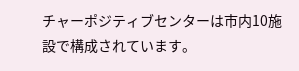チャーポジティブセンターは市内10施設で構成されています。